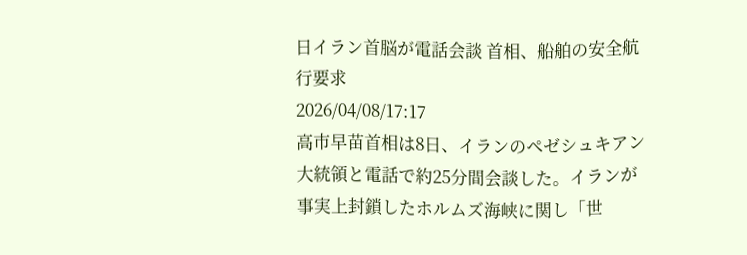日イラン首脳が電話会談 首相、船舶の安全航行要求
2026/04/08/17:17
高市早苗首相は8日、イランのペゼシュキアン大統領と電話で約25分間会談した。イランが事実上封鎖したホルムズ海峡に関し「世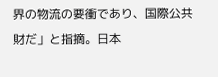界の物流の要衝であり、国際公共財だ」と指摘。日本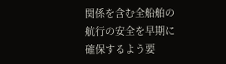関係を含む全船舶の航行の安全を早期に確保するよう要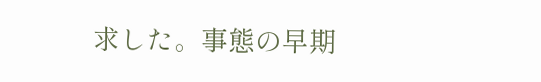求した。事態の早期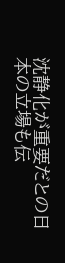沈静化が重要だとの日本の立場も伝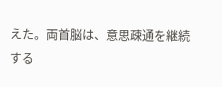えた。両首脳は、意思疎通を継続する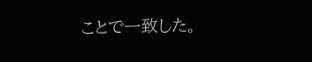ことで一致した。